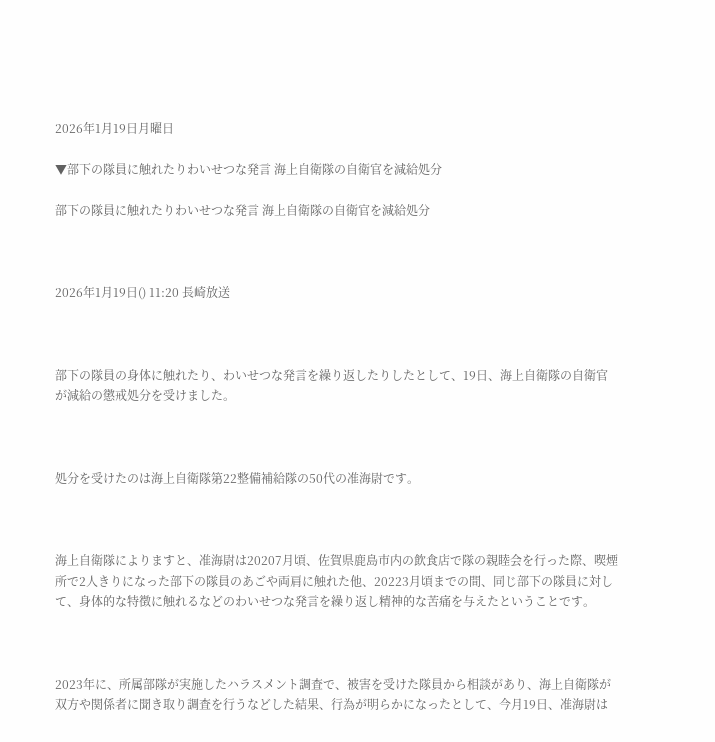2026年1月19日月曜日

▼部下の隊員に触れたりわいせつな発言 海上自衛隊の自衛官を減給処分

部下の隊員に触れたりわいせつな発言 海上自衛隊の自衛官を減給処分



2026年1月19日() 11:20 長崎放送



部下の隊員の身体に触れたり、わいせつな発言を繰り返したりしたとして、19日、海上自衛隊の自衛官が減給の懲戒処分を受けました。



処分を受けたのは海上自衛隊第22整備補給隊の50代の准海尉です。



海上自衛隊によりますと、准海尉は20207月頃、佐賀県鹿島市内の飲食店で隊の親睦会を行った際、喫煙所で2人きりになった部下の隊員のあごや両肩に触れた他、20223月頃までの間、同じ部下の隊員に対して、身体的な特徴に触れるなどのわいせつな発言を繰り返し精神的な苦痛を与えたということです。



2023年に、所属部隊が実施したハラスメント調査で、被害を受けた隊員から相談があり、海上自衛隊が双方や関係者に聞き取り調査を行うなどした結果、行為が明らかになったとして、今月19日、准海尉は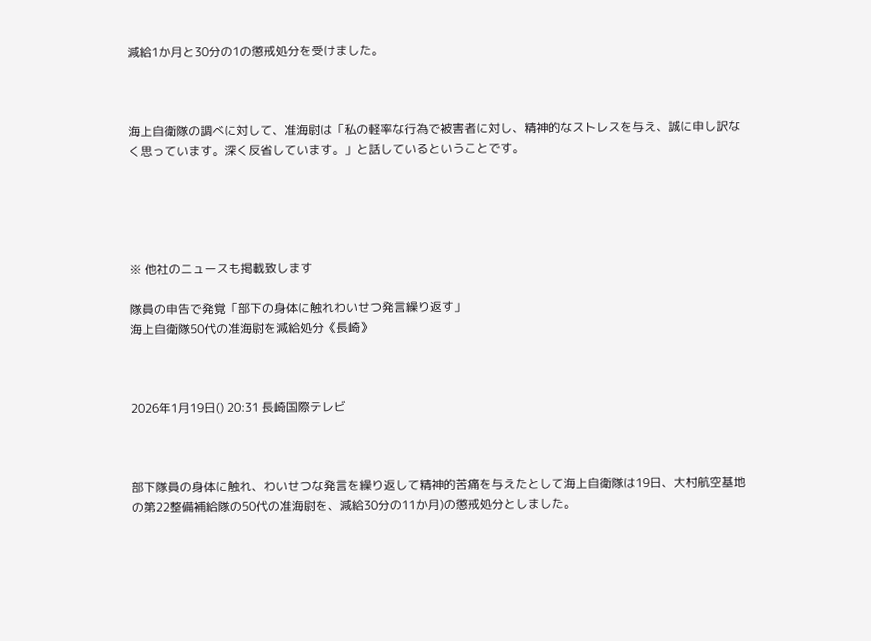減給1か月と30分の1の懲戒処分を受けました。



海上自衛隊の調べに対して、准海尉は「私の軽率な行為で被害者に対し、精神的なストレスを与え、誠に申し訳なく思っています。深く反省しています。」と話しているということです。





※ 他社のニュースも掲載致します

隊員の申告で発覚「部下の身体に触れわいせつ発言繰り返す」
海上自衛隊50代の准海尉を減給処分《長崎》



2026年1月19日() 20:31 長崎国際テレビ



部下隊員の身体に触れ、わいせつな発言を繰り返して精神的苦痛を与えたとして海上自衛隊は19日、大村航空基地の第22整備補給隊の50代の准海尉を、減給30分の11か月)の懲戒処分としました。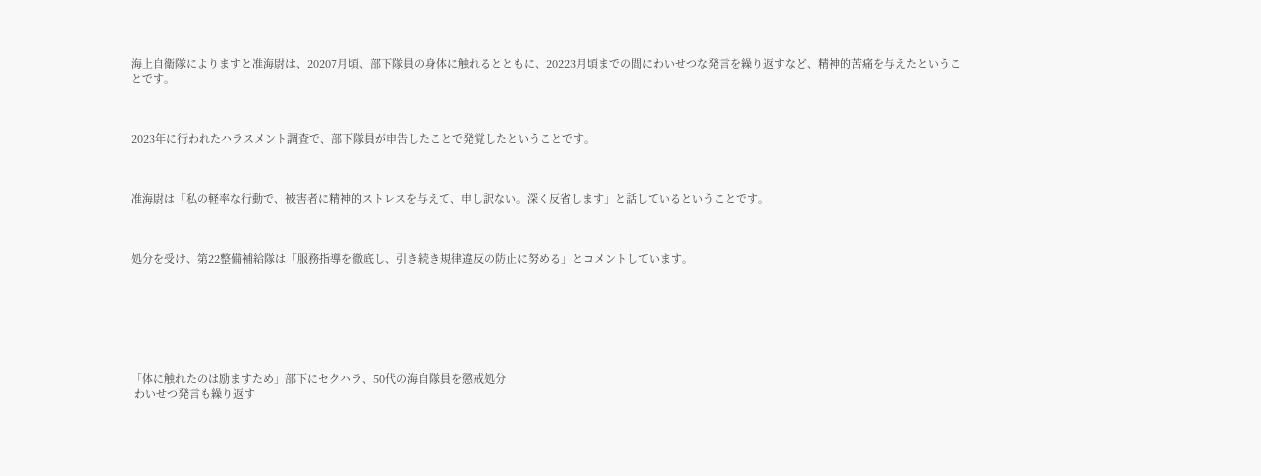海上自衛隊によりますと准海尉は、20207月頃、部下隊員の身体に触れるとともに、20223月頃までの間にわいせつな発言を繰り返すなど、精神的苦痛を与えたということです。



2023年に行われたハラスメント調査で、部下隊員が申告したことで発覚したということです。



准海尉は「私の軽率な行動で、被害者に精神的ストレスを与えて、申し訳ない。深く反省します」と話しているということです。



処分を受け、第22整備補給隊は「服務指導を徹底し、引き続き規律違反の防止に努める」とコメントしています。







「体に触れたのは励ますため」部下にセクハラ、50代の海自隊員を懲戒処分
 わいせつ発言も繰り返す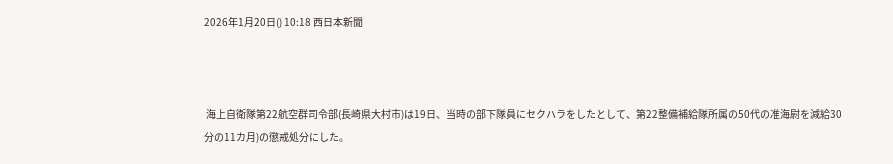2026年1月20日() 10:18 西日本新聞



 海上自衛隊第22航空群司令部(長崎県大村市)は19日、当時の部下隊員にセクハラをしたとして、第22整備補給隊所属の50代の准海尉を減給30分の11カ月)の懲戒処分にした。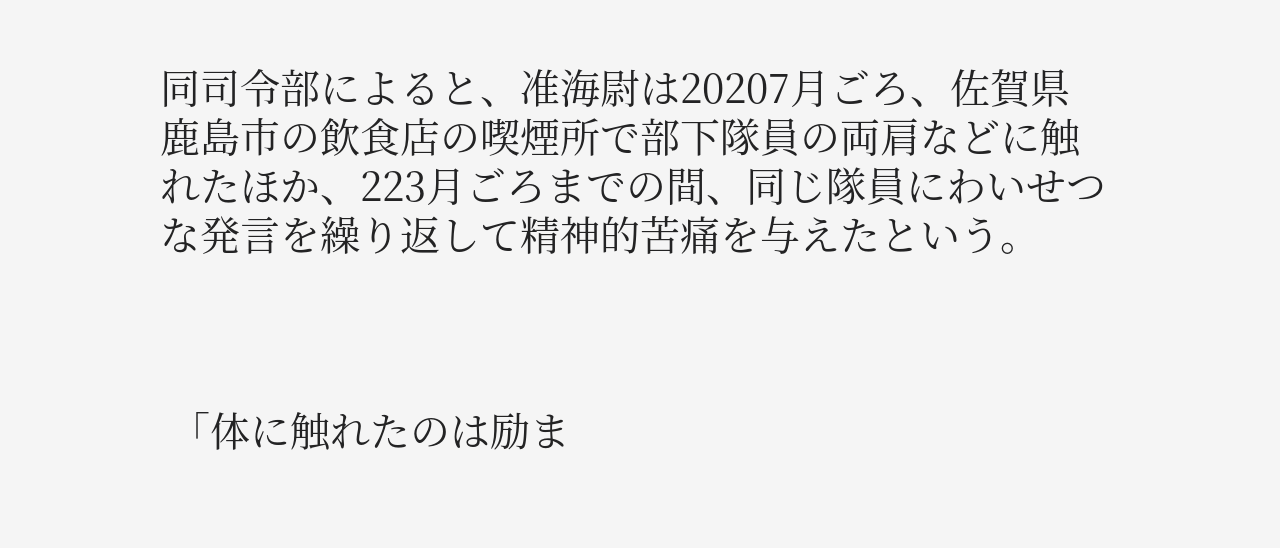同司令部によると、准海尉は20207月ごろ、佐賀県鹿島市の飲食店の喫煙所で部下隊員の両肩などに触れたほか、223月ごろまでの間、同じ隊員にわいせつな発言を繰り返して精神的苦痛を与えたという。



 「体に触れたのは励ま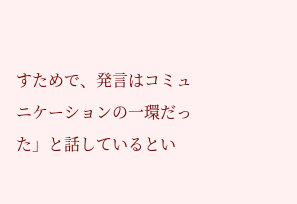すためで、発言はコミュニケーションの一環だった」と話しているとい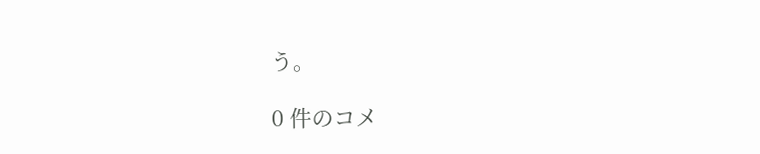う。

0 件のコメ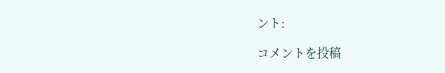ント:

コメントを投稿